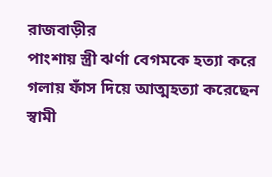রাজবাড়ীর
পাংশায় স্ত্রী ঝর্ণা বেগমকে হত্যা করে গলায় ফাঁস দিয়ে আত্মহত্যা করেছেন
স্বামী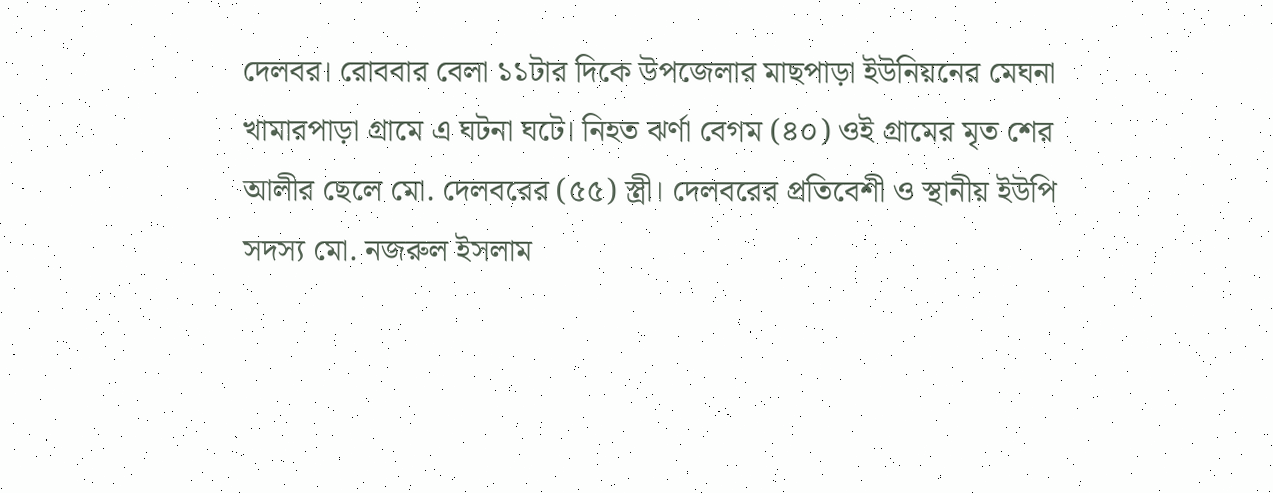দেলবর। রোববার বেলা ১১টার দিকে উপজেলার মাছপাড়া ইউনিয়নের মেঘনা
খামারপাড়া গ্রামে এ ঘটনা ঘটে। নিহত ঝর্ণা বেগম (৪০) ওই গ্রামের মৃত শের
আলীর ছেলে মো. দেলবরের (৫৫) স্ত্রী। দেলবরের প্রতিবেশী ও স্থানীয় ইউপি
সদস্য মো. নজরুল ইসলাম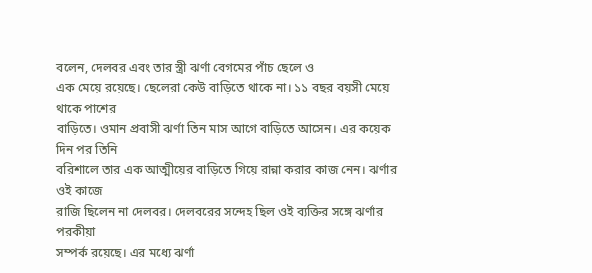বলেন, দেলবর এবং তার স্ত্রী ঝর্ণা বেগমের পাঁচ ছেলে ও
এক মেয়ে রয়েছে। ছেলেরা কেউ বাড়িতে থাকে না। ১১ বছর বয়সী মেয়ে থাকে পাশের
বাড়িতে। ওমান প্রবাসী ঝর্ণা তিন মাস আগে বাড়িতে আসেন। এর কয়েক দিন পর তিনি
বরিশালে তার এক আত্মীয়ের বাড়িতে গিয়ে রান্না করার কাজ নেন। ঝর্ণার ওই কাজে
রাজি ছিলেন না দেলবর। দেলবরের সন্দেহ ছিল ওই ব্যক্তির সঙ্গে ঝর্ণার পরকীয়া
সম্পর্ক রয়েছে। এর মধ্যে ঝর্ণা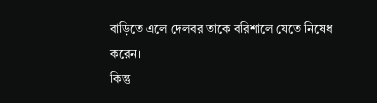বাড়িতে এলে দেলবর তাকে বরিশালে যেতে নিষেধ
করেন।
কিন্তু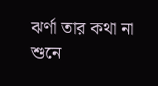ঝর্ণা তার কথা না শুনে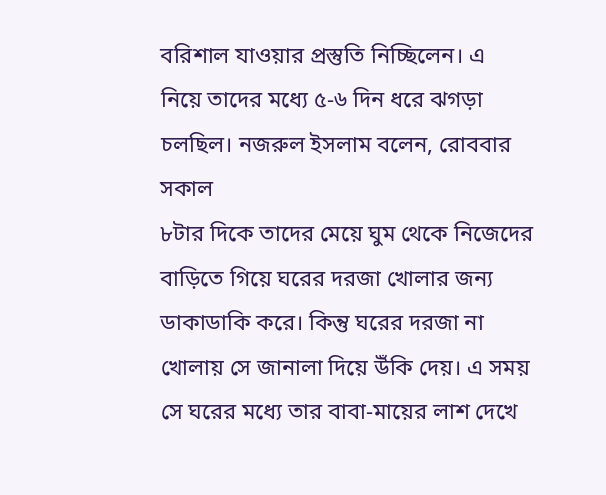বরিশাল যাওয়ার প্রস্তুতি নিচ্ছিলেন। এ
নিয়ে তাদের মধ্যে ৫-৬ দিন ধরে ঝগড়া চলছিল। নজরুল ইসলাম বলেন, রোববার সকাল
৮টার দিকে তাদের মেয়ে ঘুম থেকে নিজেদের বাড়িতে গিয়ে ঘরের দরজা খোলার জন্য
ডাকাডাকি করে। কিন্তু ঘরের দরজা না খোলায় সে জানালা দিয়ে উঁকি দেয়। এ সময়
সে ঘরের মধ্যে তার বাবা-মায়ের লাশ দেখে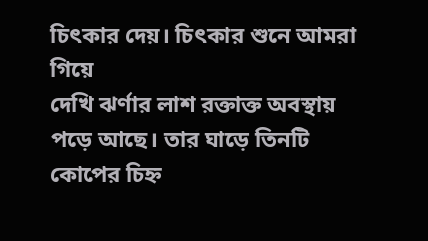চিৎকার দেয়। চিৎকার শুনে আমরা গিয়ে
দেখি ঝর্ণার লাশ রক্তাক্ত অবস্থায় পড়ে আছে। তার ঘাড়ে তিনটি কোপের চিহ্ন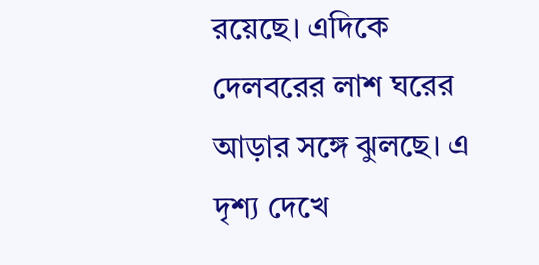রয়েছে। এদিকে দেলবরের লাশ ঘরের আড়ার সঙ্গে ঝুলছে। এ দৃশ্য দেখে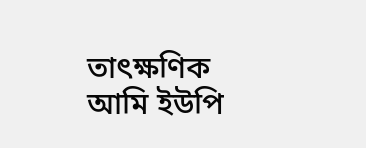তাৎক্ষণিক
আমি ইউপি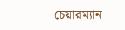চেয়ারম্যান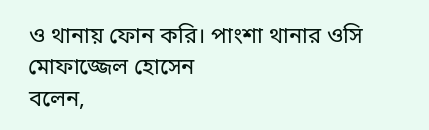ও থানায় ফোন করি। পাংশা থানার ওসি মোফাজ্জেল হোসেন
বলেন,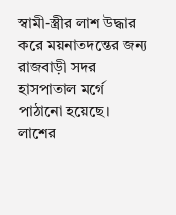স্বামী-স্ত্রীর লাশ উদ্ধার করে ময়নাতদন্তের জন্য রাজবাড়ী সদর
হাসপাতাল মর্গে পাঠানো হয়েছে। লাশের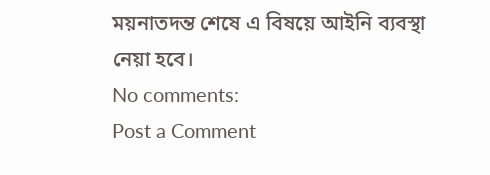ময়নাতদন্ত শেষে এ বিষয়ে আইনি ব্যবস্থা
নেয়া হবে।
No comments:
Post a Comment